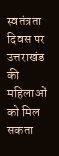स्वतंत्रता दिवस पर उत्तराखंड की महिलाओं को मिल सकता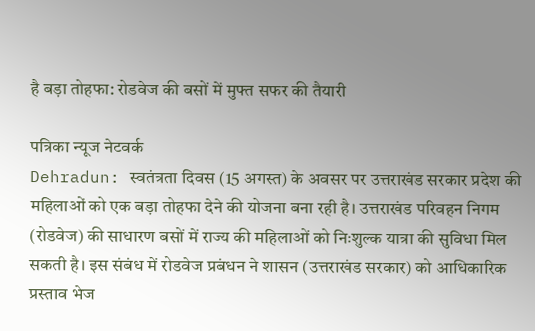है बड़ा तोहफा: रोडवेज की बसों में मुफ्त सफर की तैयारी

पत्रिका न्यूज नेटवर्क
Dehradun: स्वतंत्रता दिवस (15 अगस्त) के अवसर पर उत्तराखंड सरकार प्रदेश की महिलाओं को एक बड़ा तोहफा देने की योजना बना रही है। उत्तराखंड परिवहन निगम (रोडवेज) की साधारण बसों में राज्य की महिलाओं को निःशुल्क यात्रा की सुविधा मिल सकती है। इस संबंध में रोडवेज प्रबंधन ने शासन (उत्तराखंड सरकार) को आधिकारिक प्रस्ताव भेज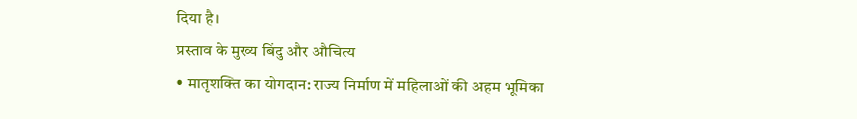दिया है।
प्रस्ताव के मुख्य बिंदु और औचित्य
• मातृशक्ति का योगदान: राज्य निर्माण में महिलाओं की अहम भूमिका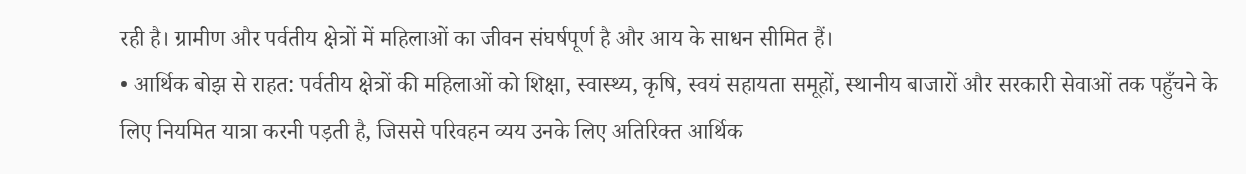रही है। ग्रामीण और पर्वतीय क्षेत्रों में महिलाओं का जीवन संघर्षपूर्ण है और आय के साधन सीमित हैं।
• आर्थिक बोझ से राहत: पर्वतीय क्षेत्रों की महिलाओं को शिक्षा, स्वास्थ्य, कृषि, स्वयं सहायता समूहों, स्थानीय बाजारों और सरकारी सेवाओं तक पहुँचने के लिए नियमित यात्रा करनी पड़ती है, जिससे परिवहन व्यय उनके लिए अतिरिक्त आर्थिक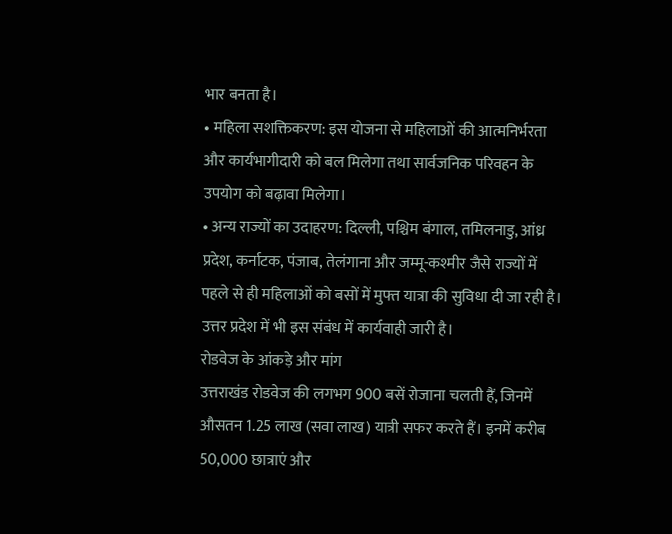भार बनता है।
• महिला सशक्तिकरण: इस योजना से महिलाओं की आत्मनिर्भरता और कार्यभागीदारी को बल मिलेगा तथा सार्वजनिक परिवहन के उपयोग को बढ़ावा मिलेगा।
• अन्य राज्यों का उदाहरण: दिल्ली, पश्चिम बंगाल, तमिलनाडु, आंध्र प्रदेश, कर्नाटक, पंजाब, तेलंगाना और जम्मू-कश्मीर जैसे राज्यों में पहले से ही महिलाओं को बसों में मुफ्त यात्रा की सुविधा दी जा रही है। उत्तर प्रदेश में भी इस संबंध में कार्यवाही जारी है।
रोडवेज के आंकड़े और मांग
उत्तराखंड रोडवेज की लगभग 900 बसें रोजाना चलती हैं, जिनमें औसतन 1.25 लाख (सवा लाख) यात्री सफर करते हैं। इनमें करीब 50,000 छात्राएं और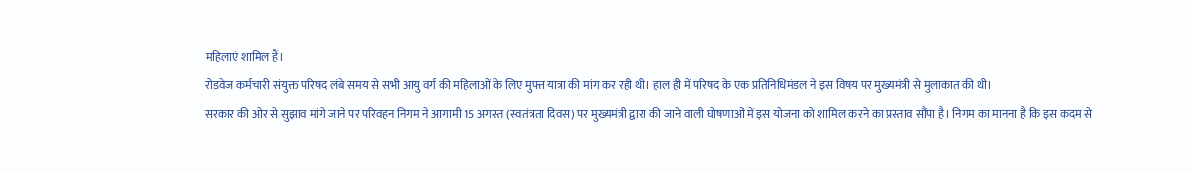महिलाएं शामिल हैं।
रोडवेज कर्मचारी संयुक्त परिषद लंबे समय से सभी आयु वर्ग की महिलाओं के लिए मुफ्त यात्रा की मांग कर रही थी। हाल ही में परिषद के एक प्रतिनिधिमंडल ने इस विषय पर मुख्यमंत्री से मुलाकात की थी।
सरकार की ओर से सुझाव मांगे जाने पर परिवहन निगम ने आगामी 15 अगस्त (स्वतंत्रता दिवस) पर मुख्यमंत्री द्वारा की जाने वाली घोषणाओं में इस योजना को शामिल करने का प्रस्ताव सौंपा है। निगम का मानना है कि इस कदम से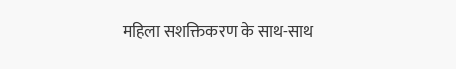महिला सशक्तिकरण के साथ-साथ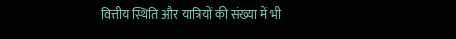वित्तीय स्थिति और यात्रियों की संख्या में भी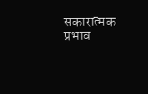सकारात्मक प्रभाव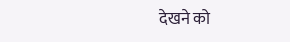देखने को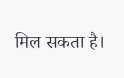मिल सकता है।